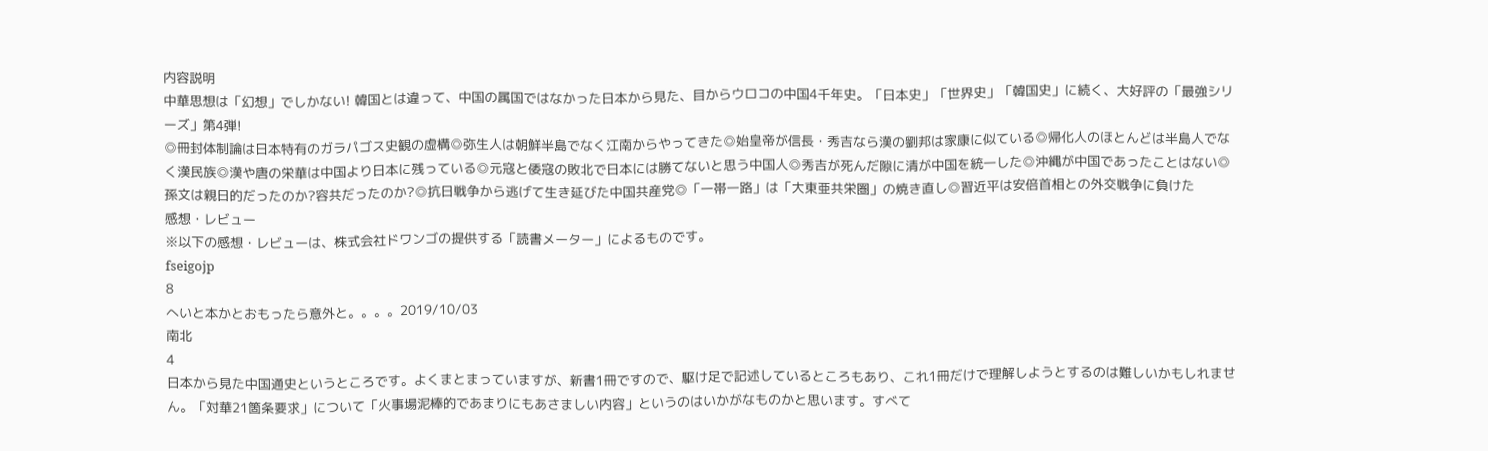内容説明
中華思想は「幻想」でしかない! 韓国とは違って、中国の属国ではなかった日本から見た、目からウロコの中国4千年史。「日本史」「世界史」「韓国史」に続く、大好評の「最強シリーズ」第4弾!
◎冊封体制論は日本特有のガラパゴス史観の虚構◎弥生人は朝鮮半島でなく江南からやってきた◎始皇帝が信長・秀吉なら漢の劉邦は家康に似ている◎帰化人のほとんどは半島人でなく漢民族◎漢や唐の栄華は中国より日本に残っている◎元寇と倭寇の敗北で日本には勝てないと思う中国人◎秀吉が死んだ隙に清が中国を統一した◎沖縄が中国であったことはない◎孫文は親日的だったのか?容共だったのか?◎抗日戦争から逃げて生き延びた中国共産党◎「一帯一路」は「大東亜共栄圏」の焼き直し◎習近平は安倍首相との外交戦争に負けた
感想・レビュー
※以下の感想・レビューは、株式会社ドワンゴの提供する「読書メーター」によるものです。
fseigojp
8
へいと本かとおもったら意外と。。。。2019/10/03
南北
4
日本から見た中国通史というところです。よくまとまっていますが、新書1冊ですので、駆け足で記述しているところもあり、これ1冊だけで理解しようとするのは難しいかもしれません。「対華21箇条要求」について「火事場泥棒的であまりにもあさましい内容」というのはいかがなものかと思います。すべて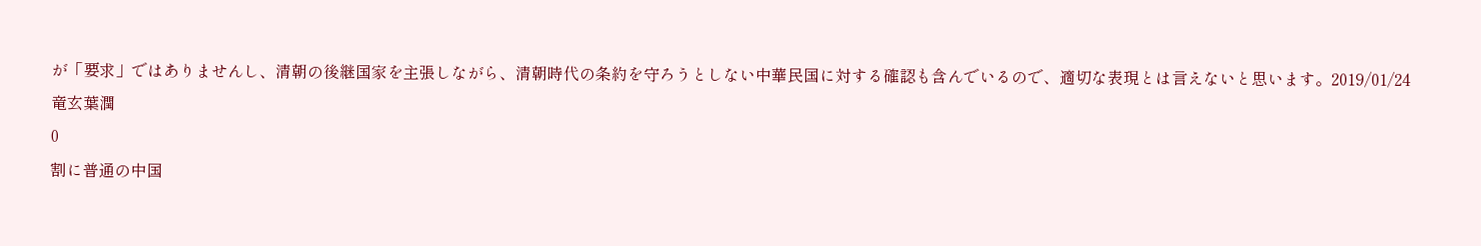が「要求」ではありませんし、清朝の後継国家を主張しながら、清朝時代の条約を守ろうとしない中華民国に対する確認も含んでいるので、適切な表現とは言えないと思います。2019/01/24
竜玄葉潤
0
割に普通の中国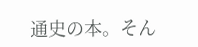通史の本。そん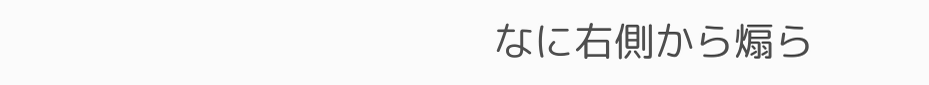なに右側から煽ら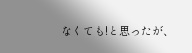なくても!と思ったが、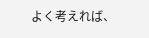よく考えれば、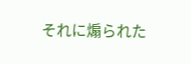それに煽られた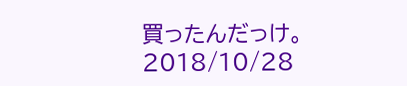買ったんだっけ。2018/10/28